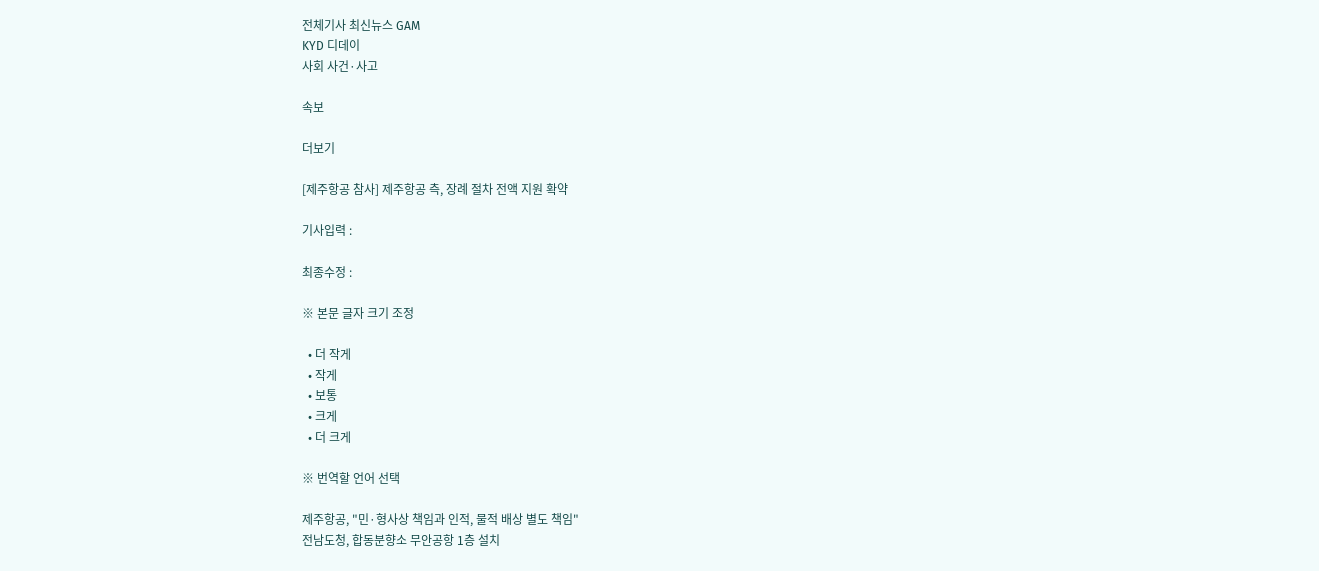전체기사 최신뉴스 GAM
KYD 디데이
사회 사건·사고

속보

더보기

[제주항공 참사] 제주항공 측, 장례 절차 전액 지원 확약

기사입력 :

최종수정 :

※ 본문 글자 크기 조정

  • 더 작게
  • 작게
  • 보통
  • 크게
  • 더 크게

※ 번역할 언어 선택

제주항공, "민·형사상 책임과 인적, 물적 배상 별도 책임"
전남도청, 합동분향소 무안공항 1층 설치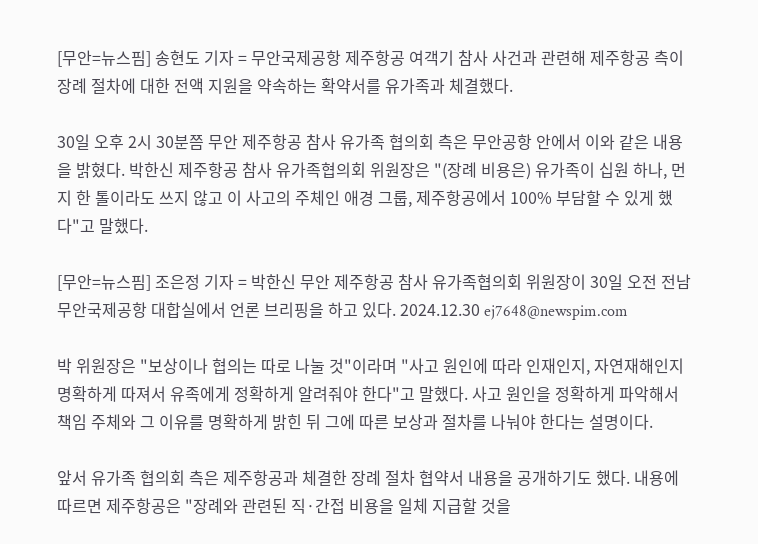[무안=뉴스핌] 송현도 기자 = 무안국제공항 제주항공 여객기 참사 사건과 관련해 제주항공 측이 장례 절차에 대한 전액 지원을 약속하는 확약서를 유가족과 체결했다.

30일 오후 2시 30분쯤 무안 제주항공 참사 유가족 협의회 측은 무안공항 안에서 이와 같은 내용을 밝혔다. 박한신 제주항공 참사 유가족협의회 위원장은 "(장례 비용은) 유가족이 십원 하나, 먼지 한 톨이라도 쓰지 않고 이 사고의 주체인 애경 그룹, 제주항공에서 100% 부담할 수 있게 했다"고 말했다.

[무안=뉴스핌] 조은정 기자 = 박한신 무안 제주항공 참사 유가족협의회 위원장이 30일 오전 전남 무안국제공항 대합실에서 언론 브리핑을 하고 있다. 2024.12.30 ej7648@newspim.com

박 위원장은 "보상이나 협의는 따로 나눌 것"이라며 "사고 원인에 따라 인재인지, 자연재해인지 명확하게 따져서 유족에게 정확하게 알려줘야 한다"고 말했다. 사고 원인을 정확하게 파악해서 책임 주체와 그 이유를 명확하게 밝힌 뒤 그에 따른 보상과 절차를 나눠야 한다는 설명이다.

앞서 유가족 협의회 측은 제주항공과 체결한 장례 절차 협약서 내용을 공개하기도 했다. 내용에 따르면 제주항공은 "장례와 관련된 직·간접 비용을 일체 지급할 것을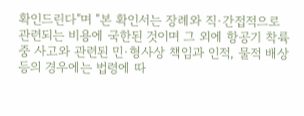확인드린다"며 "본 확인서는 장례와 직·간접적으로 관련되는 비용에 국한된 것이며 그 외에 항공기 착륙 중 사고와 관련된 민·형사상 책임과 인적, 물적 배상 등의 경우에는 법령에 따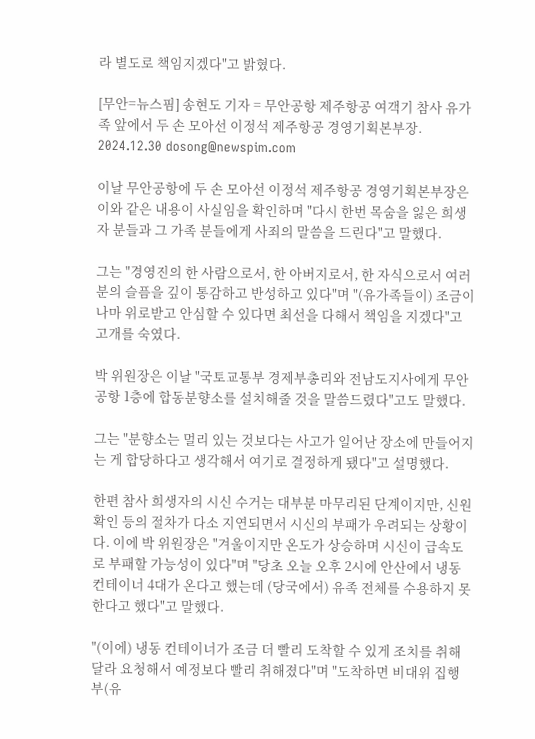라 별도로 책임지겠다"고 밝혔다.

[무안=뉴스핌] 송현도 기자 = 무안공항 제주항공 여객기 참사 유가족 앞에서 두 손 모아선 이정석 제주항공 경영기획본부장. 2024.12.30 dosong@newspim.com

이날 무안공항에 두 손 모아선 이정석 제주항공 경영기획본부장은 이와 같은 내용이 사실임을 확인하며 "다시 한번 목숨을 잃은 희생자 분들과 그 가족 분들에게 사죄의 말씀을 드린다"고 말했다.

그는 "경영진의 한 사람으로서, 한 아버지로서, 한 자식으로서 여러분의 슬픔을 깊이 통감하고 반성하고 있다"며 "(유가족들이) 조금이나마 위로받고 안심할 수 있다면 최선을 다해서 책임을 지겠다"고 고개를 숙였다.

박 위원장은 이날 "국토교통부 경제부총리와 전남도지사에게 무안공항 1층에 합동분향소를 설치해줄 것을 말씀드렸다"고도 말했다.

그는 "분향소는 멀리 있는 것보다는 사고가 일어난 장소에 만들어지는 게 합당하다고 생각해서 여기로 결정하게 됐다"고 설명했다.

한편 참사 희생자의 시신 수거는 대부분 마무리된 단계이지만, 신원 확인 등의 절차가 다소 지연되면서 시신의 부패가 우려되는 상황이다. 이에 박 위원장은 "겨울이지만 온도가 상승하며 시신이 급속도로 부패할 가능성이 있다"며 "당초 오늘 오후 2시에 안산에서 냉동 컨테이너 4대가 온다고 했는데 (당국에서) 유족 전체를 수용하지 못한다고 했다"고 말했다.

"(이에) 냉동 컨테이너가 조금 더 빨리 도착할 수 있게 조치를 취해달라 요청해서 예정보다 빨리 취해졌다"며 "도착하면 비대위 집행부(유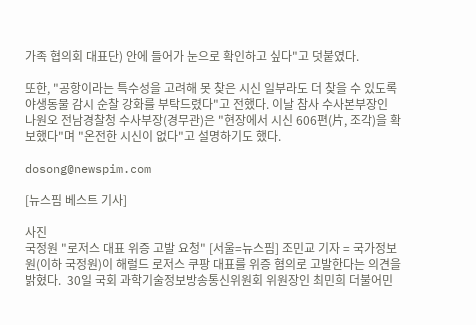가족 협의회 대표단) 안에 들어가 눈으로 확인하고 싶다"고 덧붙였다.

또한, "공항이라는 특수성을 고려해 못 찾은 시신 일부라도 더 찾을 수 있도록 야생동물 감시 순찰 강화를 부탁드렸다"고 전했다. 이날 참사 수사본부장인 나원오 전남경찰청 수사부장(경무관)은 "현장에서 시신 606편(片, 조각)을 확보했다"며 "온전한 시신이 없다"고 설명하기도 했다.

dosong@newspim.com

[뉴스핌 베스트 기사]

사진
국정원 "로저스 대표 위증 고발 요청" [서울=뉴스핌] 조민교 기자 = 국가정보원(이하 국정원)이 해럴드 로저스 쿠팡 대표를 위증 혐의로 고발한다는 의견을 밝혔다.  30일 국회 과학기술정보방송통신위원회 위원장인 최민희 더불어민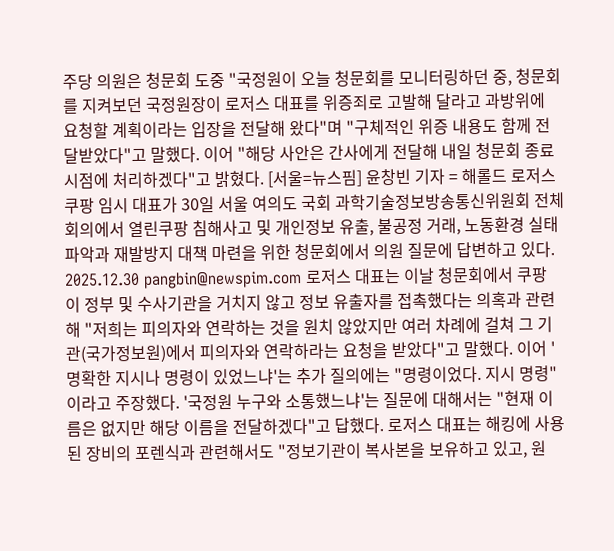주당 의원은 청문회 도중 "국정원이 오늘 청문회를 모니터링하던 중, 청문회를 지켜보던 국정원장이 로저스 대표를 위증죄로 고발해 달라고 과방위에 요청할 계획이라는 입장을 전달해 왔다"며 "구체적인 위증 내용도 함께 전달받았다"고 말했다. 이어 "해당 사안은 간사에게 전달해 내일 청문회 종료 시점에 처리하겠다"고 밝혔다. [서울=뉴스핌] 윤창빈 기자 = 해롤드 로저스 쿠팡 임시 대표가 30일 서울 여의도 국회 과학기술정보방송통신위원회 전체회의에서 열린쿠팡 침해사고 및 개인정보 유출, 불공정 거래, 노동환경 실태 파악과 재발방지 대책 마련을 위한 청문회에서 의원 질문에 답변하고 있다. 2025.12.30 pangbin@newspim.com 로저스 대표는 이날 청문회에서 쿠팡이 정부 및 수사기관을 거치지 않고 정보 유출자를 접촉했다는 의혹과 관련해 "저희는 피의자와 연락하는 것을 원치 않았지만 여러 차례에 걸쳐 그 기관(국가정보원)에서 피의자와 연락하라는 요청을 받았다"고 말했다. 이어 '명확한 지시나 명령이 있었느냐'는 추가 질의에는 "명령이었다. 지시 명령"이라고 주장했다. '국정원 누구와 소통했느냐'는 질문에 대해서는 "현재 이름은 없지만 해당 이름을 전달하겠다"고 답했다. 로저스 대표는 해킹에 사용된 장비의 포렌식과 관련해서도 "정보기관이 복사본을 보유하고 있고, 원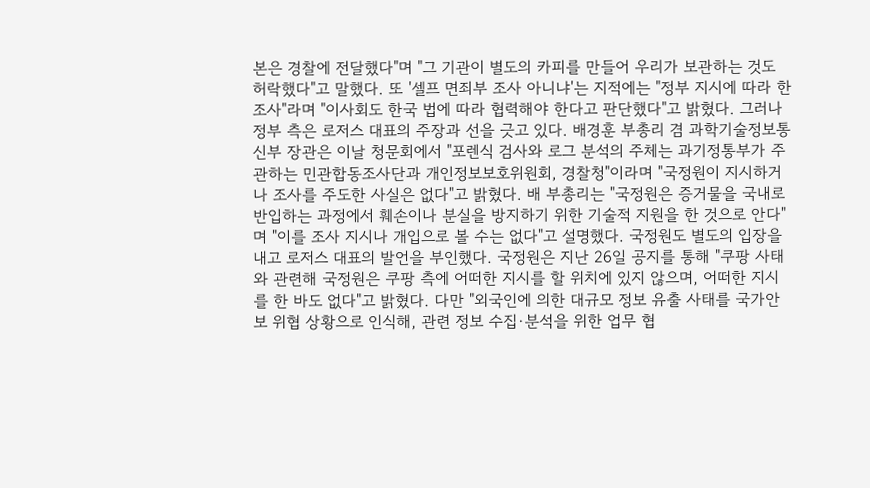본은 경찰에 전달했다"며 "그 기관이 별도의 카피를 만들어 우리가 보관하는 것도 허락했다"고 말했다. 또 '셀프 면죄부 조사 아니냐'는 지적에는 "정부 지시에 따라 한 조사"라며 "이사회도 한국 법에 따라 협력해야 한다고 판단했다"고 밝혔다. 그러나 정부 측은 로저스 대표의 주장과 선을 긋고 있다. 배경훈 부총리 겸 과학기술정보통신부 장관은 이날 청문회에서 "포렌식 검사와 로그 분석의 주체는 과기정통부가 주관하는 민관합동조사단과 개인정보보호위원회, 경찰청"이라며 "국정원이 지시하거나 조사를 주도한 사실은 없다"고 밝혔다. 배 부총리는 "국정원은 증거물을 국내로 반입하는 과정에서 훼손이나 분실을 방지하기 위한 기술적 지원을 한 것으로 안다"며 "이를 조사 지시나 개입으로 볼 수는 없다"고 설명했다. 국정원도 별도의 입장을 내고 로저스 대표의 발언을 부인했다. 국정원은 지난 26일 공지를 통해 "쿠팡 사태와 관련해 국정원은 쿠팡 측에 어떠한 지시를 할 위치에 있지 않으며, 어떠한 지시를 한 바도 없다"고 밝혔다. 다만 "외국인에 의한 대규모 정보 유출 사태를 국가안보 위협 상황으로 인식해, 관련 정보 수집·분석을 위한 업무 협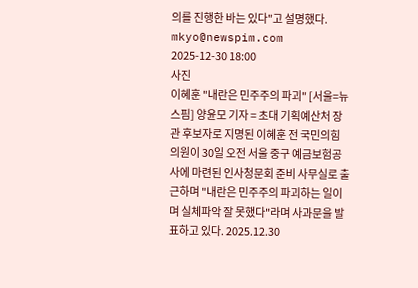의를 진행한 바는 있다"고 설명했다. mkyo@newspim.com 2025-12-30 18:00
사진
이혜훈 "내란은 민주주의 파괴" [서울=뉴스핌] 양윤모 기자 = 초대 기획예산처 장관 후보자로 지명된 이혜훈 전 국민의힘 의원이 30일 오전 서울 중구 예금보험공사에 마련된 인사청문회 준비 사무실로 출근하며 "내란은 민주주의 파괴하는 일이며 실체파악 잘 못했다"라며 사과문을 발표하고 있다. 2025.12.30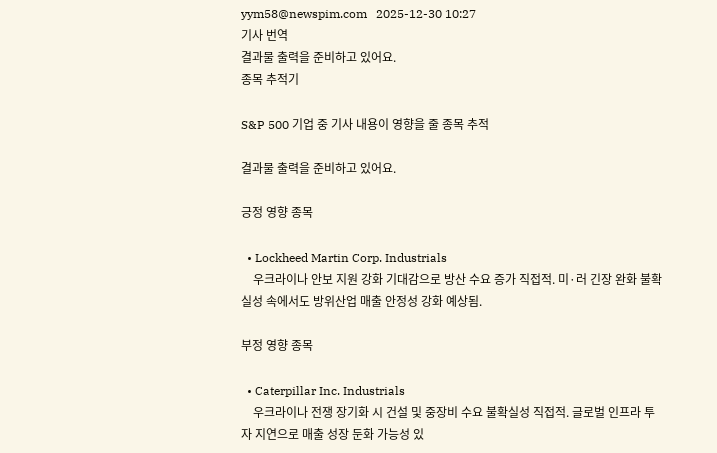yym58@newspim.com   2025-12-30 10:27
기사 번역
결과물 출력을 준비하고 있어요.
종목 추적기

S&P 500 기업 중 기사 내용이 영향을 줄 종목 추적

결과물 출력을 준비하고 있어요.

긍정 영향 종목

  • Lockheed Martin Corp. Industrials
    우크라이나 안보 지원 강화 기대감으로 방산 수요 증가 직접적. 미·러 긴장 완화 불확실성 속에서도 방위산업 매출 안정성 강화 예상됨.

부정 영향 종목

  • Caterpillar Inc. Industrials
    우크라이나 전쟁 장기화 시 건설 및 중장비 수요 불확실성 직접적. 글로벌 인프라 투자 지연으로 매출 성장 둔화 가능성 있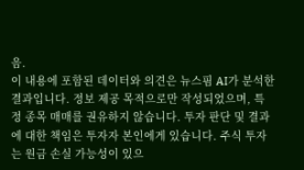음.
이 내용에 포함된 데이터와 의견은 뉴스핌 AI가 분석한 결과입니다. 정보 제공 목적으로만 작성되었으며, 특정 종목 매매를 권유하지 않습니다. 투자 판단 및 결과에 대한 책임은 투자자 본인에게 있습니다. 주식 투자는 원금 손실 가능성이 있으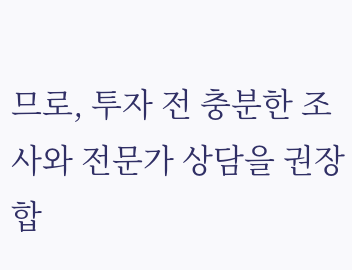므로, 투자 전 충분한 조사와 전문가 상담을 권장합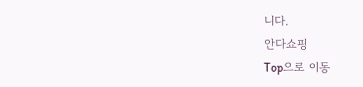니다.
안다쇼핑
Top으로 이동